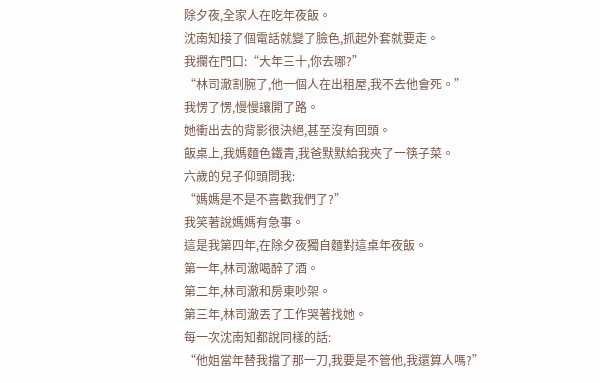除夕夜,全家人在吃年夜飯。
沈南知接了個電話就變了臉色,抓起外套就要走。
我攔在門口:“大年三十,你去哪?”
“林司澈割腕了,他一個人在出租屋,我不去他會死。”
我愣了愣,慢慢讓開了路。
她衝出去的背影很決絕,甚至沒有回頭。
飯桌上,我媽麵色鐵青,我爸默默給我夾了一筷子菜。
六歲的兒子仰頭問我:
“媽媽是不是不喜歡我們了?”
我笑著說媽媽有急事。
這是我第四年,在除夕夜獨自麵對這桌年夜飯。
第一年,林司澈喝醉了酒。
第二年,林司澈和房東吵架。
第三年,林司澈丟了工作哭著找她。
每一次沈南知都說同樣的話:
“他姐當年替我擋了那一刀,我要是不管他,我還算人嗎?”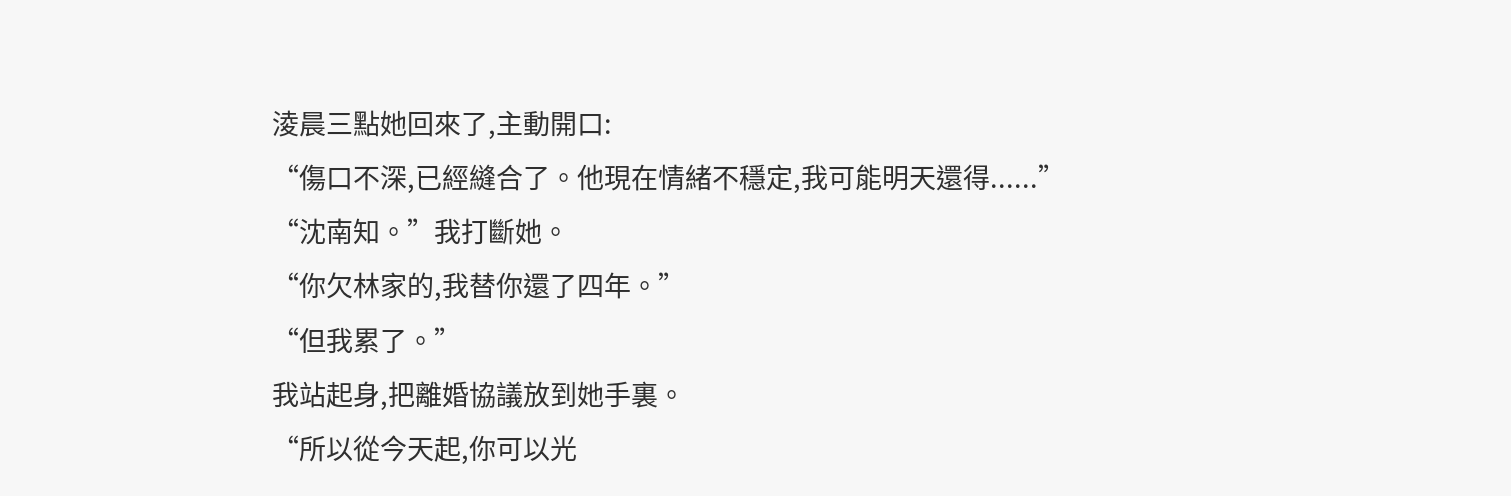淩晨三點她回來了,主動開口:
“傷口不深,已經縫合了。他現在情緒不穩定,我可能明天還得......”
“沈南知。”我打斷她。
“你欠林家的,我替你還了四年。”
“但我累了。”
我站起身,把離婚協議放到她手裏。
“所以從今天起,你可以光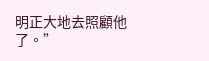明正大地去照顧他了。”